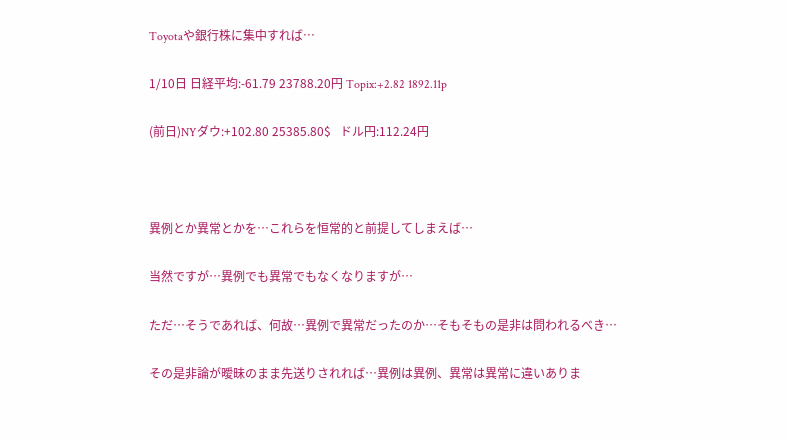Toyotaや銀行株に集中すれば…

1/10日 日経平均:-61.79 23788.20円 Topix:+2.82 1892.11p

(前日)NYダウ:+102.80 25385.80$   ドル円:112.24円



異例とか異常とかを…これらを恒常的と前提してしまえば…

当然ですが…異例でも異常でもなくなりますが…

ただ…そうであれば、何故…異例で異常だったのか…そもそもの是非は問われるべき…

その是非論が曖昧のまま先送りされれば…異例は異例、異常は異常に違いありま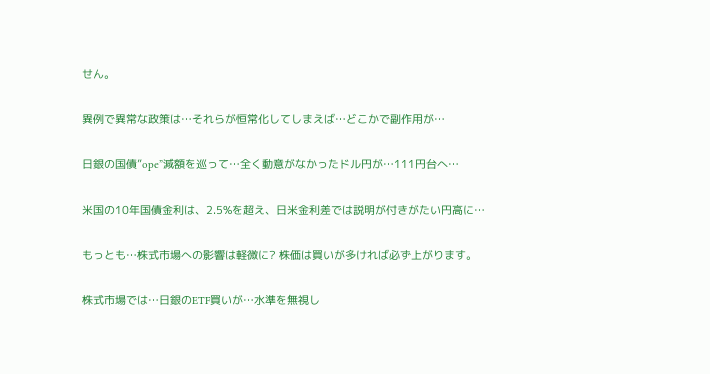せん。

異例で異常な政策は…それらが恒常化してしまえば…どこかで副作用が…

日銀の国債”ope”減額を巡って…全く動意がなかったドル円が…111円台へ…

米国の10年国債金利は、2.5%を超え、日米金利差では説明が付きがたい円高に…

もっとも…株式市場への影響は軽微に? 株価は買いが多ければ必ず上がります。

株式市場では…日銀のETF買いが…水準を無視し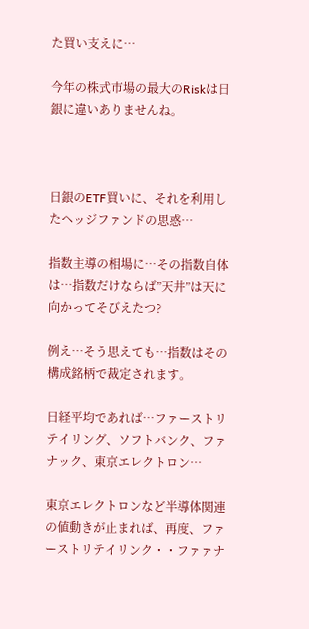た買い支えに…

今年の株式市場の最大のRiskは日銀に違いありませんね。



日銀のETF買いに、それを利用したヘッジファンドの思惑…

指数主導の相場に…その指数自体は…指数だけならば”天井”は天に向かってそびえたつ?

例え…そう思えても…指数はその構成銘柄で裁定されます。

日経平均であれば…ファーストリテイリング、ソフトバンク、ファナック、東京エレクトロン…

東京エレクトロンなど半導体関連の値動きが止まれば、再度、ファーストリテイリンク・・ファァナ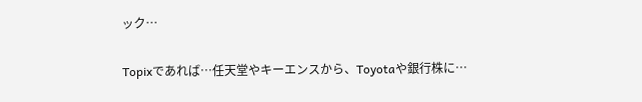ック…

Topixであれば…任天堂やキーエンスから、Toyotaや銀行株に…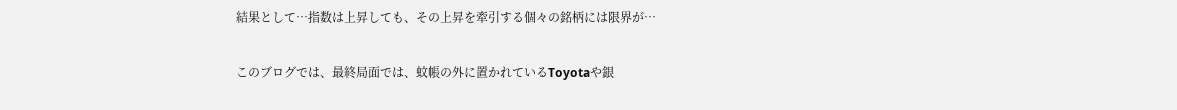結果として…指数は上昇しても、その上昇を牽引する個々の銘柄には限界が…

このブログでは、最終局面では、蚊帳の外に置かれているToyotaや銀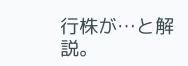行株が…と解説。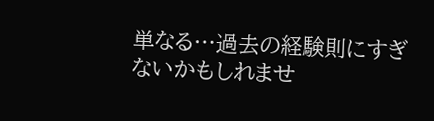単なる…過去の経験則にすぎないかもしれませ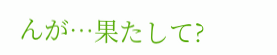んが…果たして?